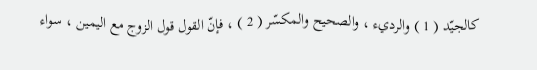كالجيّد ( 1 ) والرديء ، والصحيح والمكسّر ( 2 ) ، فإنّ القول قول الزوج مع اليمين ، سواء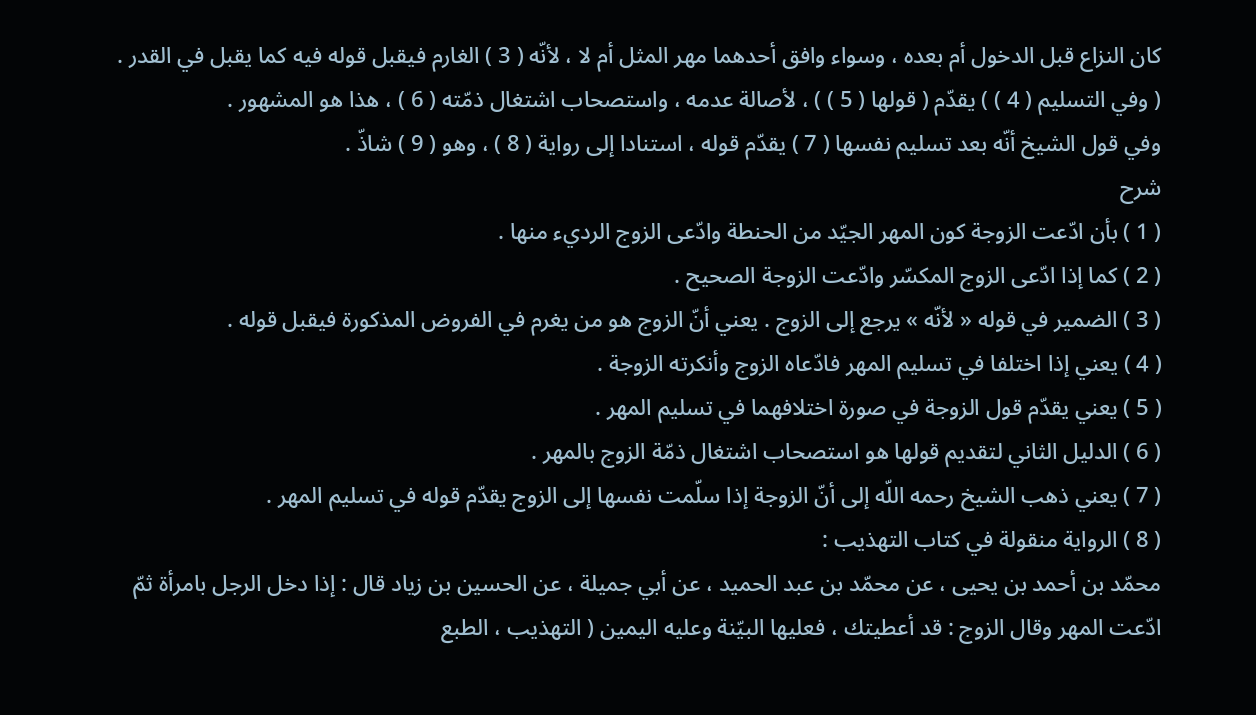كان النزاع قبل الدخول أم بعده ، وسواء وافق أحدهما مهر المثل أم لا ، لأنّه ( 3 ) الغارم فيقبل قوله فيه كما يقبل في القدر .
( وفي التسليم ( 4 ) ) يقدّم ( قولها ( 5 ) ) ، لأصالة عدمه ، واستصحاب اشتغال ذمّته ( 6 ) ، هذا هو المشهور .
وفي قول الشيخ أنّه بعد تسليم نفسها ( 7 ) يقدّم قوله ، استنادا إلى رواية ( 8 ) ، وهو ( 9 ) شاذّ .
شرح
( 1 ) بأن ادّعت الزوجة كون المهر الجيّد من الحنطة وادّعى الزوج الرديء منها .
( 2 ) كما إذا ادّعى الزوج المكسّر وادّعت الزوجة الصحيح .
( 3 ) الضمير في قوله « لأنّه » يرجع إلى الزوج . يعني أنّ الزوج هو من يغرم في الفروض المذكورة فيقبل قوله .
( 4 ) يعني إذا اختلفا في تسليم المهر فادّعاه الزوج وأنكرته الزوجة .
( 5 ) يعني يقدّم قول الزوجة في صورة اختلافهما في تسليم المهر .
( 6 ) الدليل الثاني لتقديم قولها هو استصحاب اشتغال ذمّة الزوج بالمهر .
( 7 ) يعني ذهب الشيخ رحمه اللّه إلى أنّ الزوجة إذا سلّمت نفسها إلى الزوج يقدّم قوله في تسليم المهر .
( 8 ) الرواية منقولة في كتاب التهذيب :
محمّد بن أحمد بن يحيى ، عن محمّد بن عبد الحميد ، عن أبي جميلة ، عن الحسين بن زياد قال : إذا دخل الرجل بامرأة ثمّ ادّعت المهر وقال الزوج : قد أعطيتك ، فعليها البيّنة وعليه اليمين ( التهذيب ، الطبع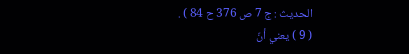الحديث : ج 7 ص 376 ح 84 ) .
( 9 ) يعني أنّ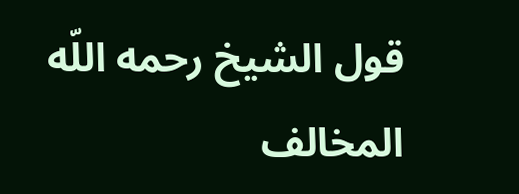قول الشيخ رحمه اللّه المخالف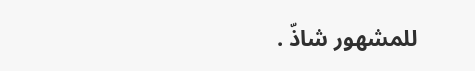للمشهور شاذّ .